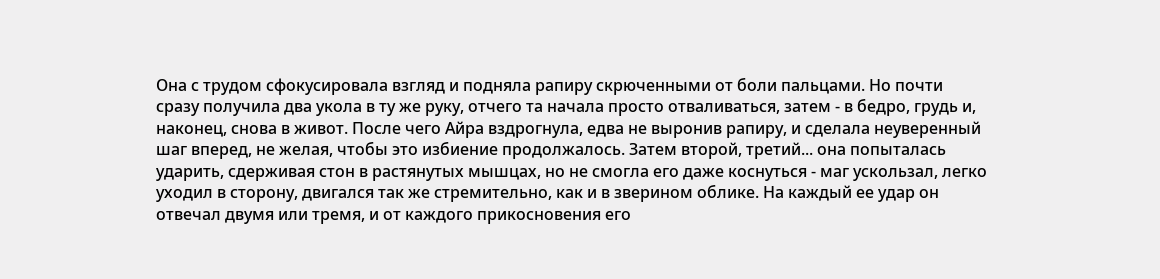Она с трудом сфокусировала взгляд и подняла рапиру скрюченными от боли пальцами. Но почти сразу получила два укола в ту же руку, отчего та начала просто отваливаться, затем - в бедро, грудь и, наконец, снова в живот. После чего Айра вздрогнула, едва не выронив рапиру, и сделала неуверенный шаг вперед, не желая, чтобы это избиение продолжалось. Затем второй, третий... она попыталась ударить, сдерживая стон в растянутых мышцах, но не смогла его даже коснуться - маг ускользал, легко уходил в сторону, двигался так же стремительно, как и в зверином облике. На каждый ее удар он отвечал двумя или тремя, и от каждого прикосновения его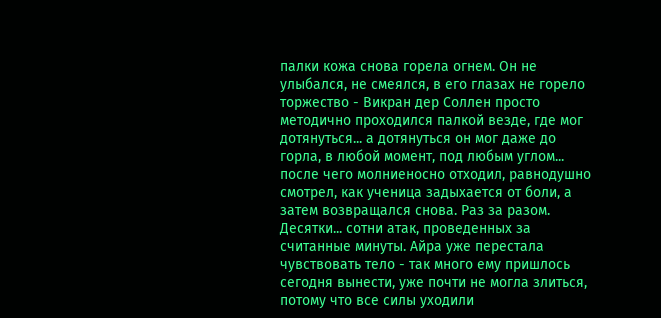палки кожа снова горела огнем. Он не улыбался, не смеялся, в его глазах не горело торжество - Викран дер Соллен просто методично проходился палкой везде, где мог дотянуться... а дотянуться он мог даже до горла, в любой момент, под любым углом... после чего молниеносно отходил, равнодушно смотрел, как ученица задыхается от боли, а затем возвращался снова. Раз за разом. Десятки... сотни атак, проведенных за считанные минуты. Айра уже перестала чувствовать тело - так много ему пришлось сегодня вынести, уже почти не могла злиться, потому что все силы уходили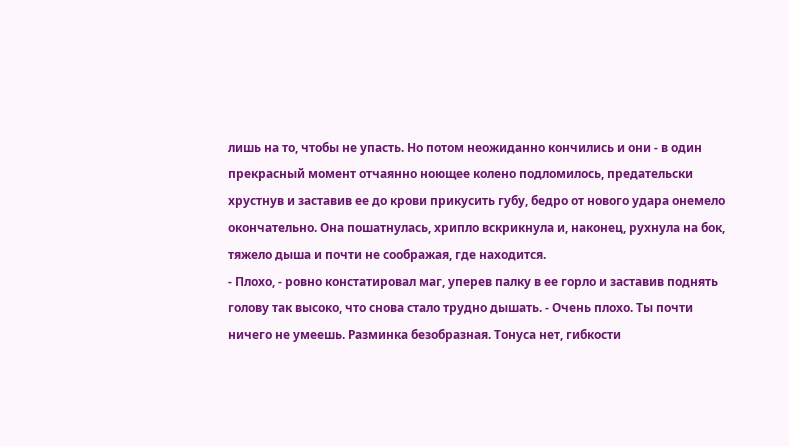лишь на то, чтобы не упасть. Но потом неожиданно кончились и они - в один прекрасный момент отчаянно ноющее колено подломилось, предательски хрустнув и заставив ее до крови прикусить губу, бедро от нового удара онемело окончательно. Она пошатнулась, хрипло вскрикнула и, наконец, рухнула на бок, тяжело дыша и почти не соображая, где находится.
- Плохо, - ровно констатировал маг, уперев палку в ее горло и заставив поднять голову так высоко, что снова стало трудно дышать. - Очень плохо. Ты почти ничего не умеешь. Разминка безобразная. Тонуса нет, гибкости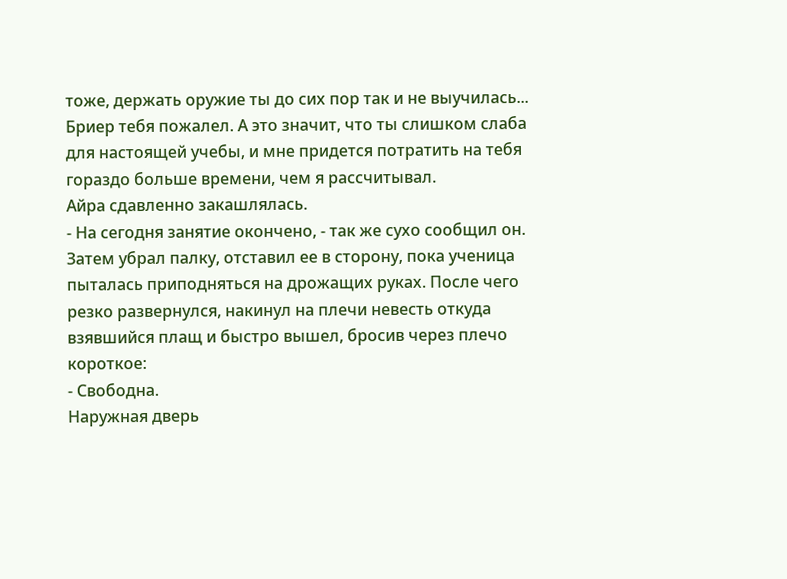тоже, держать оружие ты до сих пор так и не выучилась... Бриер тебя пожалел. А это значит, что ты слишком слаба для настоящей учебы, и мне придется потратить на тебя гораздо больше времени, чем я рассчитывал.
Айра сдавленно закашлялась.
- На сегодня занятие окончено, - так же сухо сообщил он. Затем убрал палку, отставил ее в сторону, пока ученица пыталась приподняться на дрожащих руках. После чего резко развернулся, накинул на плечи невесть откуда взявшийся плащ и быстро вышел, бросив через плечо короткое:
- Свободна.
Наружная дверь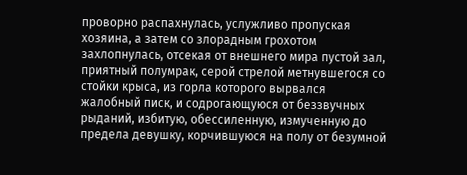проворно распахнулась, услужливо пропуская хозяина, а затем со злорадным грохотом захлопнулась, отсекая от внешнего мира пустой зал, приятный полумрак, серой стрелой метнувшегося со стойки крыса, из горла которого вырвался жалобный писк, и содрогающуюся от беззвучных рыданий, избитую, обессиленную, измученную до предела девушку, корчившуюся на полу от безумной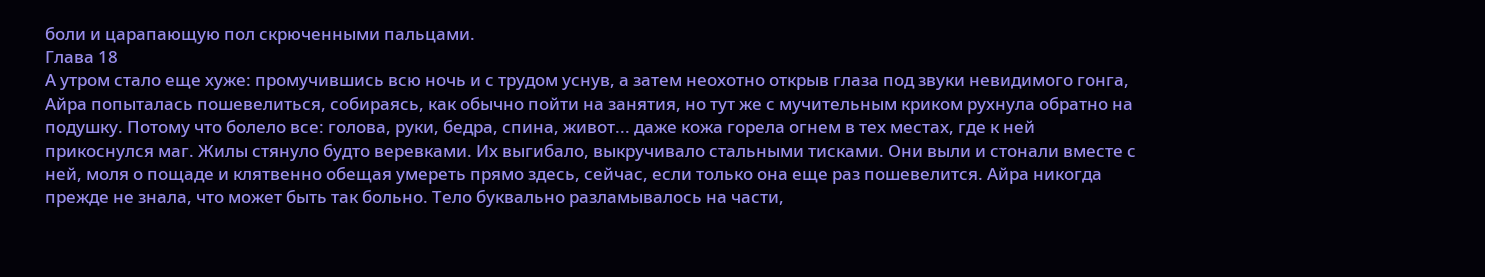боли и царапающую пол скрюченными пальцами.
Глава 18
А утром стало еще хуже: промучившись всю ночь и с трудом уснув, а затем неохотно открыв глаза под звуки невидимого гонга, Айра попыталась пошевелиться, собираясь, как обычно пойти на занятия, но тут же с мучительным криком рухнула обратно на подушку. Потому что болело все: голова, руки, бедра, спина, живот... даже кожа горела огнем в тех местах, где к ней прикоснулся маг. Жилы стянуло будто веревками. Их выгибало, выкручивало стальными тисками. Они выли и стонали вместе с ней, моля о пощаде и клятвенно обещая умереть прямо здесь, сейчас, если только она еще раз пошевелится. Айра никогда прежде не знала, что может быть так больно. Тело буквально разламывалось на части,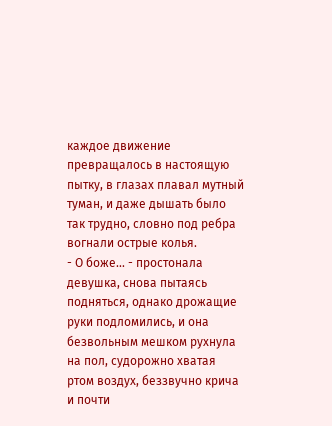каждое движение превращалось в настоящую пытку, в глазах плавал мутный туман, и даже дышать было так трудно, словно под ребра вогнали острые колья.
- О боже... - простонала девушка, снова пытаясь подняться, однако дрожащие руки подломились, и она безвольным мешком рухнула на пол, судорожно хватая ртом воздух, беззвучно крича и почти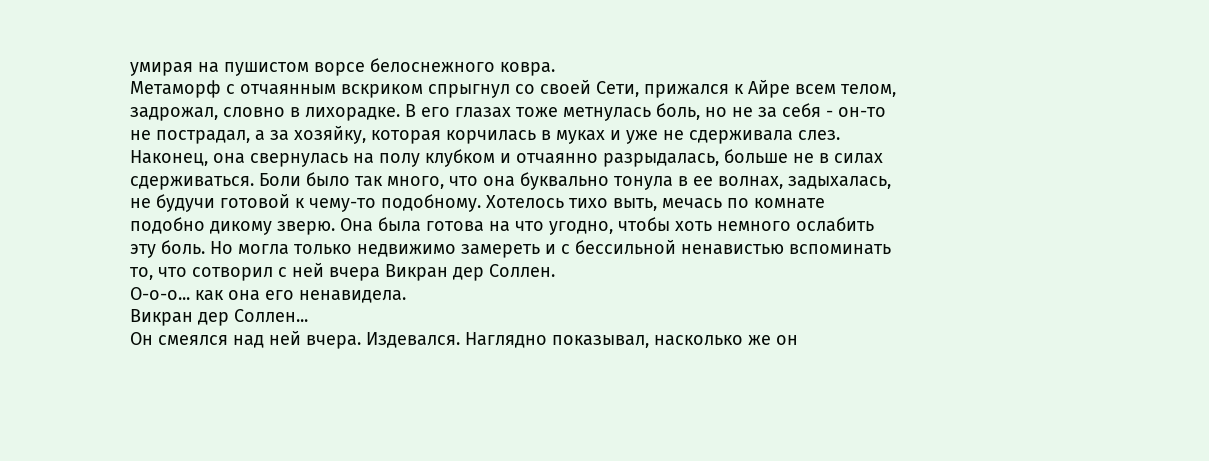умирая на пушистом ворсе белоснежного ковра.
Метаморф с отчаянным вскриком спрыгнул со своей Сети, прижался к Айре всем телом, задрожал, словно в лихорадке. В его глазах тоже метнулась боль, но не за себя - он-то не пострадал, а за хозяйку, которая корчилась в муках и уже не сдерживала слез. Наконец, она свернулась на полу клубком и отчаянно разрыдалась, больше не в силах сдерживаться. Боли было так много, что она буквально тонула в ее волнах, задыхалась, не будучи готовой к чему-то подобному. Хотелось тихо выть, мечась по комнате подобно дикому зверю. Она была готова на что угодно, чтобы хоть немного ослабить эту боль. Но могла только недвижимо замереть и с бессильной ненавистью вспоминать то, что сотворил с ней вчера Викран дер Соллен.
О-о-о... как она его ненавидела.
Викран дер Соллен...
Он смеялся над ней вчера. Издевался. Наглядно показывал, насколько же он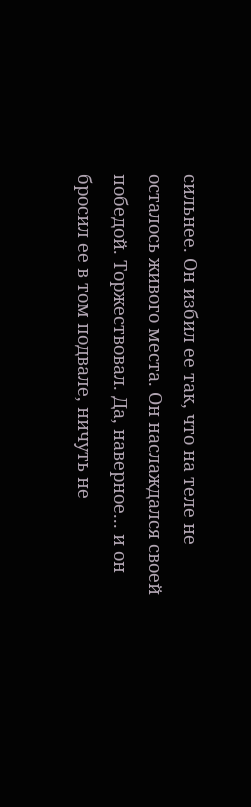сильнее. Он избил ее так, что на теле не осталось живого места. Он наслаждался своей победой. Торжествовал. Да, наверное... и он бросил ее в том подвале, ничуть не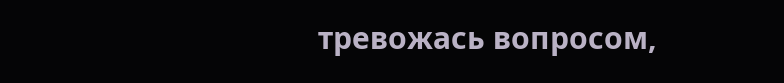тревожась вопросом,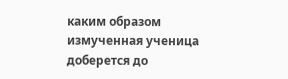каким образом измученная ученица доберется до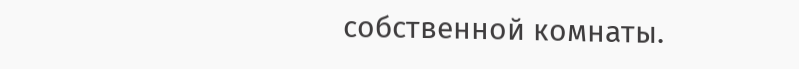собственной комнаты.